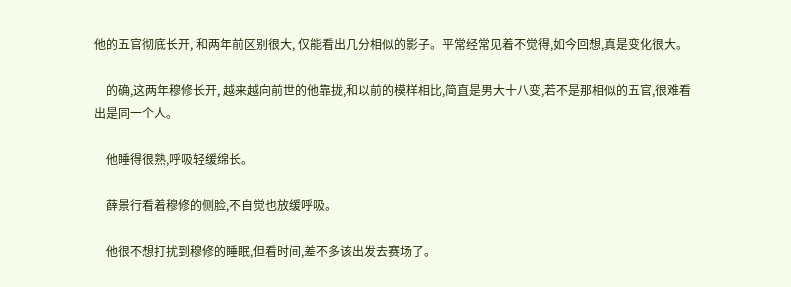他的五官彻底长开, 和两年前区别很大, 仅能看出几分相似的影子。平常经常见着不觉得,如今回想,真是变化很大。

    的确,这两年穆修长开, 越来越向前世的他靠拢,和以前的模样相比,简直是男大十八变,若不是那相似的五官,很难看出是同一个人。

    他睡得很熟,呼吸轻缓绵长。

    薛景行看着穆修的侧脸,不自觉也放缓呼吸。

    他很不想打扰到穆修的睡眠,但看时间,差不多该出发去赛场了。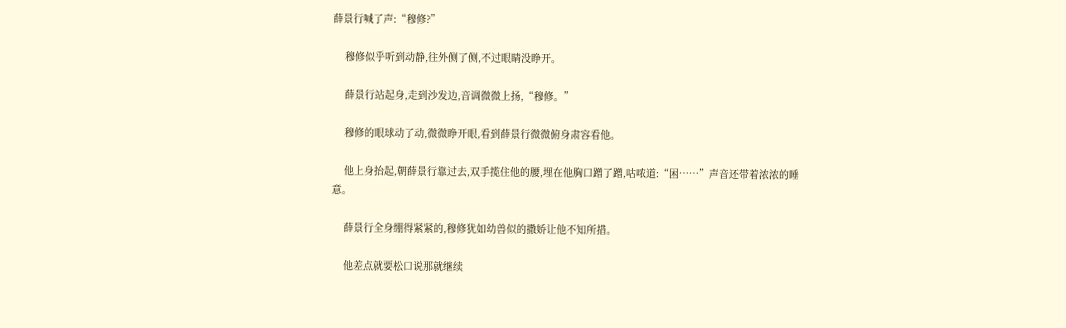薛景行喊了声:“穆修?”

    穆修似乎听到动静,往外侧了侧,不过眼睛没睁开。

    薛景行站起身,走到沙发边,音调微微上扬,“穆修。”

    穆修的眼球动了动,微微睁开眼,看到薛景行微微俯身肃容看他。

    他上身抬起,朝薛景行靠过去,双手揽住他的腰,埋在他胸口蹭了蹭,咕哝道:“困……”声音还带着浓浓的睡意。

    薛景行全身绷得紧紧的,穆修犹如幼兽似的撒娇让他不知所措。

    他差点就要松口说那就继续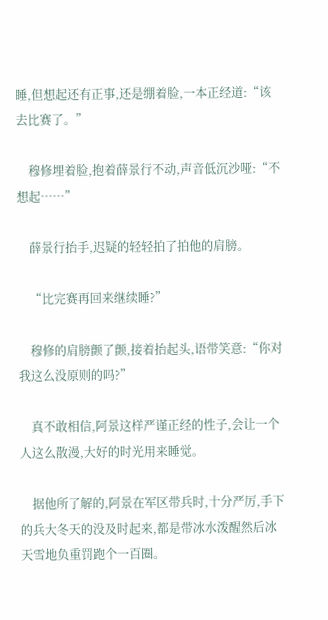睡,但想起还有正事,还是绷着脸,一本正经道:“该去比赛了。”

    穆修埋着脸,抱着薛景行不动,声音低沉沙哑:“不想起……”

    薛景行抬手,迟疑的轻轻拍了拍他的肩膀。

    “比完赛再回来继续睡?”

    穆修的肩膀颤了颤,接着抬起头,语带笑意:“你对我这么没原则的吗?”

    真不敢相信,阿景这样严谨正经的性子,会让一个人这么散漫,大好的时光用来睡觉。

    据他所了解的,阿景在军区带兵时,十分严厉,手下的兵大冬天的没及时起来,都是带冰水泼醒然后冰天雪地负重罚跑个一百圈。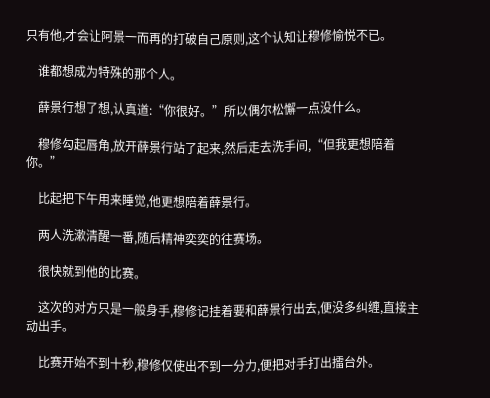只有他,才会让阿景一而再的打破自己原则,这个认知让穆修愉悦不已。

    谁都想成为特殊的那个人。

    薛景行想了想,认真道:“你很好。”所以偶尔松懈一点没什么。

    穆修勾起唇角,放开薛景行站了起来,然后走去洗手间,“但我更想陪着你。”

    比起把下午用来睡觉,他更想陪着薛景行。

    两人洗漱清醒一番,随后精神奕奕的往赛场。

    很快就到他的比赛。

    这次的对方只是一般身手,穆修记挂着要和薛景行出去,便没多纠缠,直接主动出手。

    比赛开始不到十秒,穆修仅使出不到一分力,便把对手打出擂台外。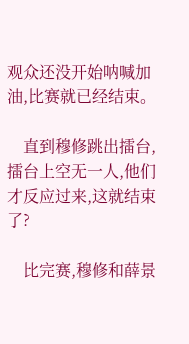观众还没开始呐喊加油,比赛就已经结束。

    直到穆修跳出擂台,擂台上空无一人,他们才反应过来,这就结束了?

    比完赛,穆修和薛景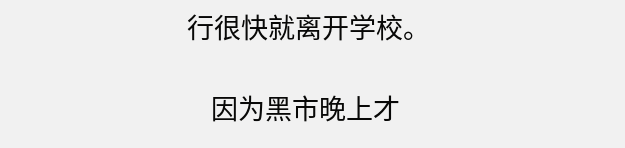行很快就离开学校。

    因为黑市晚上才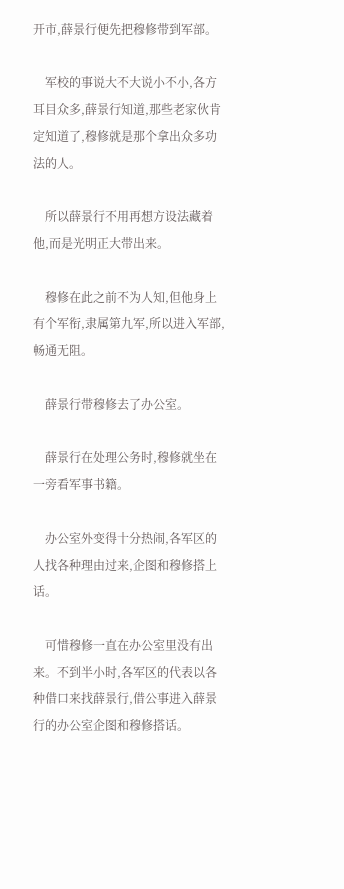开市,薛景行便先把穆修带到军部。

    军校的事说大不大说小不小,各方耳目众多,薛景行知道,那些老家伙肯定知道了,穆修就是那个拿出众多功法的人。

    所以薛景行不用再想方设法藏着他,而是光明正大带出来。

    穆修在此之前不为人知,但他身上有个军衔,隶属第九军,所以进入军部,畅通无阻。

    薛景行带穆修去了办公室。

    薛景行在处理公务时,穆修就坐在一旁看军事书籍。

    办公室外变得十分热闹,各军区的人找各种理由过来,企图和穆修搭上话。

    可惜穆修一直在办公室里没有出来。不到半小时,各军区的代表以各种借口来找薛景行,借公事进入薛景行的办公室企图和穆修搭话。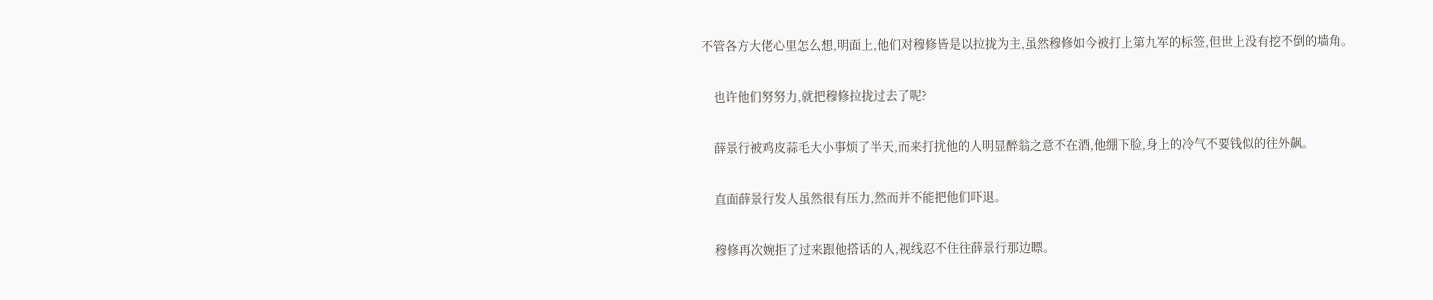不管各方大佬心里怎么想,明面上,他们对穆修皆是以拉拢为主,虽然穆修如今被打上第九军的标签,但世上没有挖不倒的墙角。

    也许他们努努力,就把穆修拉拢过去了呢?

    薛景行被鸡皮蒜毛大小事烦了半天,而来打扰他的人明显醉翁之意不在酒,他绷下脸,身上的冷气不要钱似的往外飙。

    直面薛景行发人虽然很有压力,然而并不能把他们吓退。

    穆修再次婉拒了过来跟他搭话的人,视线忍不住往薛景行那边瞟。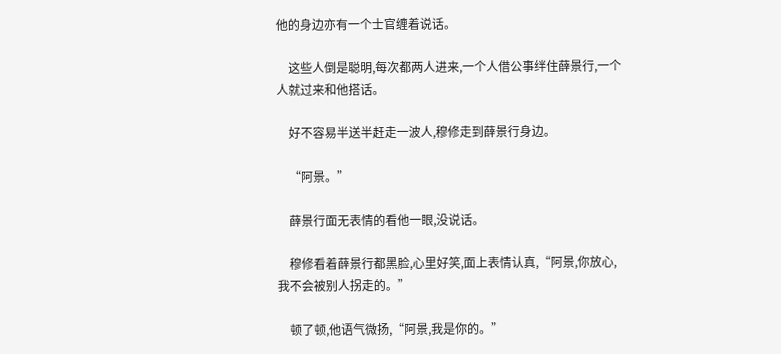他的身边亦有一个士官缠着说话。

    这些人倒是聪明,每次都两人进来,一个人借公事绊住薛景行,一个人就过来和他搭话。

    好不容易半送半赶走一波人,穆修走到薛景行身边。

    “阿景。”

    薛景行面无表情的看他一眼,没说话。

    穆修看着薛景行都黑脸,心里好笑,面上表情认真,“阿景,你放心,我不会被别人拐走的。”

    顿了顿,他语气微扬,“阿景,我是你的。”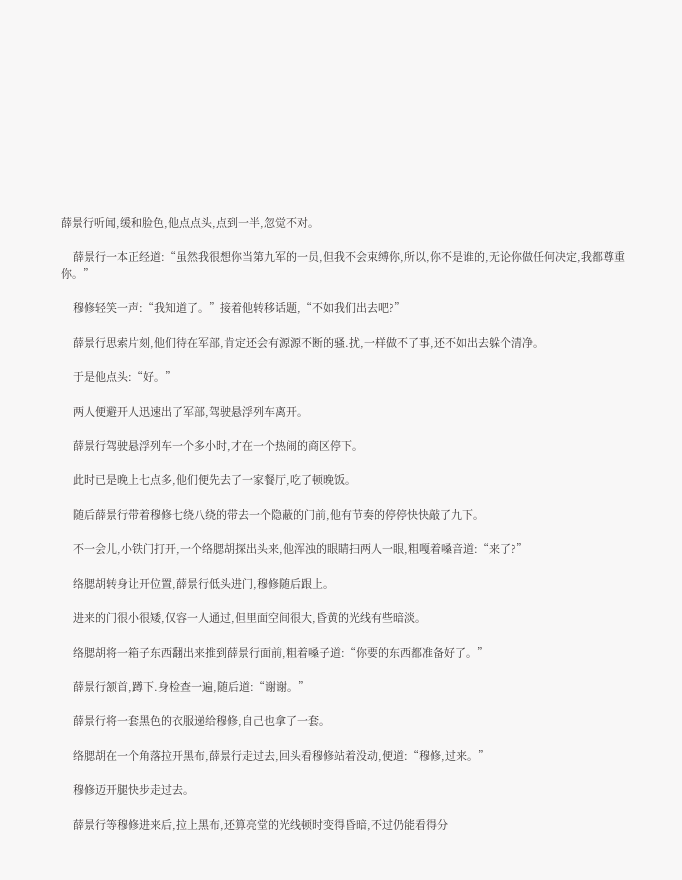薛景行听闻,缓和脸色,他点点头,点到一半,忽觉不对。

    薛景行一本正经道:“虽然我很想你当第九军的一员,但我不会束缚你,所以,你不是谁的,无论你做任何决定,我都尊重你。”

    穆修轻笑一声:“我知道了。”接着他转移话题,“不如我们出去吧?”

    薛景行思索片刻,他们待在军部,肯定还会有源源不断的骚.扰,一样做不了事,还不如出去躲个清净。

    于是他点头:“好。”

    两人便避开人迅速出了军部,驾驶悬浮列车离开。

    薛景行驾驶悬浮列车一个多小时,才在一个热闹的商区停下。

    此时已是晚上七点多,他们便先去了一家餐厅,吃了顿晚饭。

    随后薛景行带着穆修七绕八绕的带去一个隐蔽的门前,他有节奏的停停快快敲了九下。

    不一会儿,小铁门打开,一个络腮胡探出头来,他浑浊的眼睛扫两人一眼,粗嘎着嗓音道:“来了?”

    络腮胡转身让开位置,薛景行低头进门,穆修随后跟上。

    进来的门很小很矮,仅容一人通过,但里面空间很大,昏黄的光线有些暗淡。

    络腮胡将一箱子东西翻出来推到薛景行面前,粗着嗓子道:“你要的东西都准备好了。”

    薛景行颔首,蹲下.身检查一遍,随后道:“谢谢。”

    薛景行将一套黑色的衣服递给穆修,自己也拿了一套。

    络腮胡在一个角落拉开黑布,薛景行走过去,回头看穆修站着没动,便道:“穆修,过来。”

    穆修迈开腿快步走过去。

    薛景行等穆修进来后,拉上黑布,还算亮堂的光线顿时变得昏暗,不过仍能看得分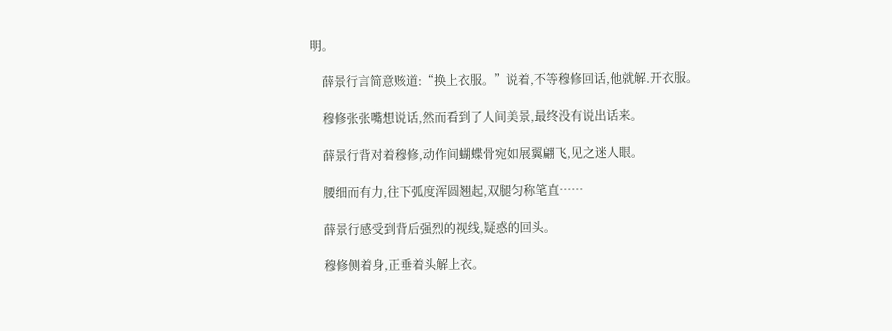明。

    薛景行言简意赅道:“换上衣服。”说着,不等穆修回话,他就解.开衣服。

    穆修张张嘴想说话,然而看到了人间美景,最终没有说出话来。

    薛景行背对着穆修,动作间蝴蝶骨宛如展翼翩飞,见之迷人眼。

    腰细而有力,往下弧度浑圆翘起,双腿匀称笔直……

    薛景行感受到背后强烈的视线,疑惑的回头。

    穆修侧着身,正垂着头解上衣。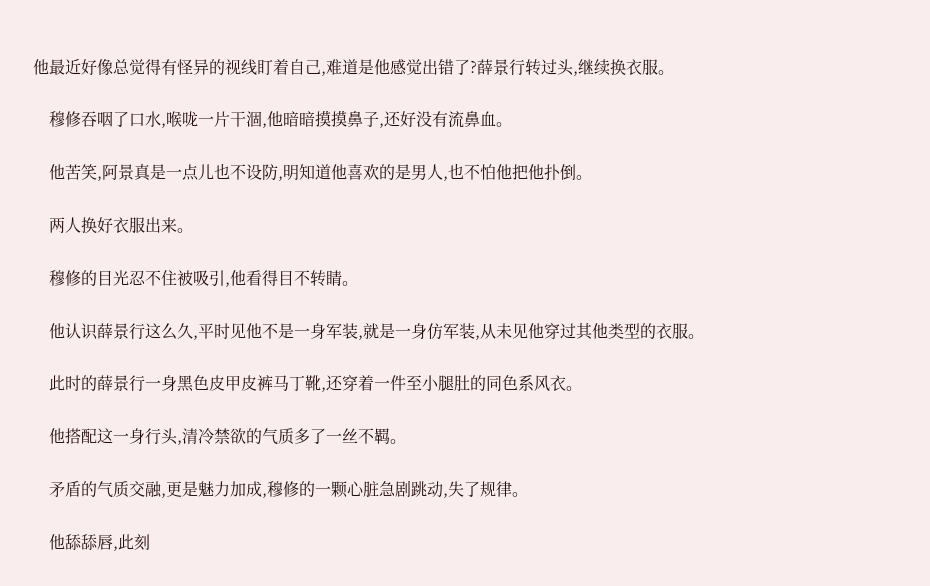他最近好像总觉得有怪异的视线盯着自己,难道是他感觉出错了?薛景行转过头,继续换衣服。

    穆修吞咽了口水,喉咙一片干涸,他暗暗摸摸鼻子,还好没有流鼻血。

    他苦笑,阿景真是一点儿也不设防,明知道他喜欢的是男人,也不怕他把他扑倒。

    两人换好衣服出来。

    穆修的目光忍不住被吸引,他看得目不转睛。

    他认识薛景行这么久,平时见他不是一身军装,就是一身仿军装,从未见他穿过其他类型的衣服。

    此时的薛景行一身黑色皮甲皮裤马丁靴,还穿着一件至小腿肚的同色系风衣。

    他搭配这一身行头,清冷禁欲的气质多了一丝不羁。

    矛盾的气质交融,更是魅力加成,穆修的一颗心脏急剧跳动,失了规律。

    他舔舔唇,此刻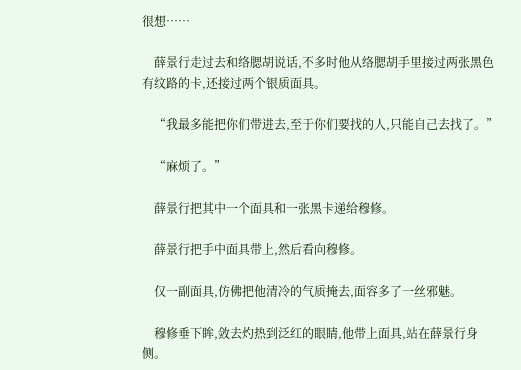很想……

    薛景行走过去和络腮胡说话,不多时他从络腮胡手里接过两张黑色有纹路的卡,还接过两个银质面具。

    “我最多能把你们带进去,至于你们要找的人,只能自己去找了。”

    “麻烦了。”

    薛景行把其中一个面具和一张黑卡递给穆修。

    薛景行把手中面具带上,然后看向穆修。

    仅一副面具,仿佛把他清冷的气质掩去,面容多了一丝邪魅。

    穆修垂下眸,敛去灼热到泛红的眼睛,他带上面具,站在薛景行身侧。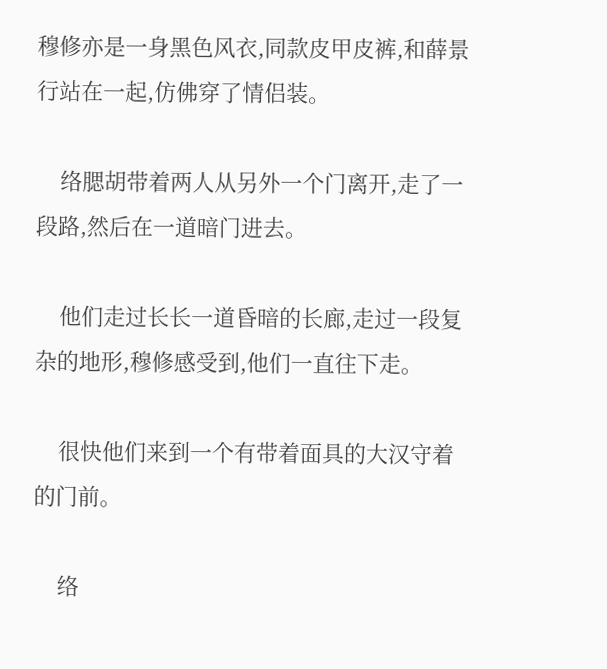穆修亦是一身黑色风衣,同款皮甲皮裤,和薛景行站在一起,仿佛穿了情侣装。

    络腮胡带着两人从另外一个门离开,走了一段路,然后在一道暗门进去。

    他们走过长长一道昏暗的长廊,走过一段复杂的地形,穆修感受到,他们一直往下走。

    很快他们来到一个有带着面具的大汉守着的门前。

    络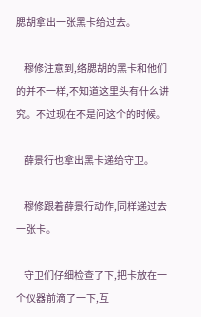腮胡拿出一张黑卡给过去。

    穆修注意到,络腮胡的黑卡和他们的并不一样,不知道这里头有什么讲究。不过现在不是问这个的时候。

    薛景行也拿出黑卡递给守卫。

    穆修跟着薛景行动作,同样递过去一张卡。

    守卫们仔细检查了下,把卡放在一个仪器前滴了一下,互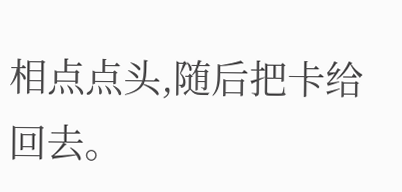相点点头,随后把卡给回去。